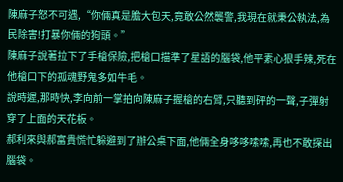陳麻子怒不可遇,“你倆真是膽大包天,竟敢公然襲警,我現在就秉公執法,為民除害!打暴你倆的狗頭。”
陳麻子說著拉下了手槍保險,把槍口描準了星語的腦袋,他平素心狠手辣,死在他槍口下的孤魂野鬼多如牛毛。
說時遲,那時快,李向前一掌拍向陳麻子握槍的右臂,只聽到砰的一聲,子彈射穿了上面的天花板。
郝利來與郝富貴慌忙躲避到了辦公桌下面,他倆全身哆哆嗦嗦,再也不敢探出腦袋。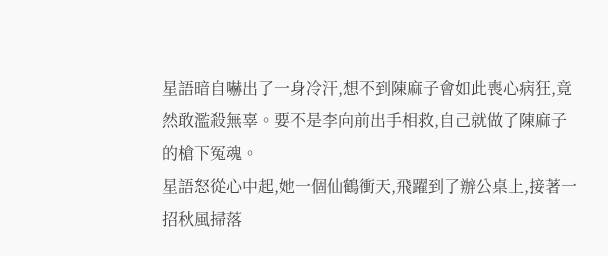星語暗自嚇出了一身冷汗,想不到陳麻子會如此喪心病狂,竟然敢濫殺無辜。要不是李向前出手相救,自己就做了陳麻子的槍下冤魂。
星語怒從心中起,她一個仙鶴衝天,飛躍到了辦公桌上,接著一招秋風掃落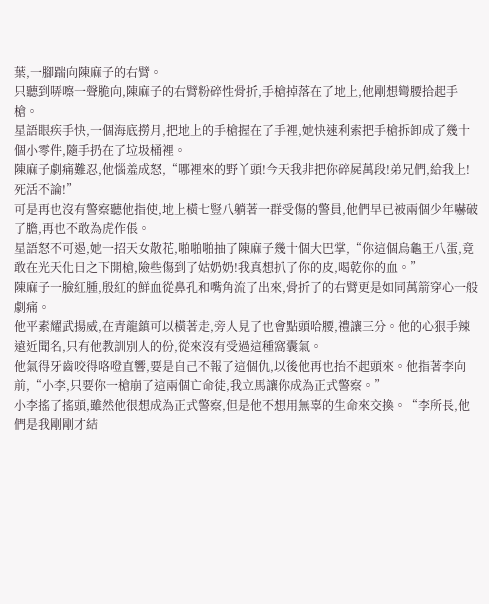葉,一腳踹向陳麻子的右臂。
只聽到哢嚓一聲脆向,陳麻子的右臂粉碎性骨折,手槍掉落在了地上,他剛想彎腰拾起手槍。
星語眼疾手快,一個海底撈月,把地上的手槍握在了手裡,她快速利索把手槍拆卸成了幾十個小零件,隨手扔在了垃圾桶裡。
陳麻子劇痛難忍,他惱羞成怒,“哪裡來的野丫頭!今天我非把你碎屍萬段!弟兄們,給我上!死活不論!”
可是再也沒有警察聽他指使,地上橫七豎八躺著一群受傷的警員,他們早已被兩個少年嚇破了膽,再也不敢為虎作倀。
星語怒不可遏,她一招天女散花,啪啪啪抽了陳麻子幾十個大巴掌,“你這個烏龜王八蛋,竟敢在光天化日之下開槍,險些傷到了姑奶奶!我真想扒了你的皮,喝乾你的血。”
陳麻子一臉紅腫,殷紅的鮮血從鼻孔和嘴角流了出來,骨折了的右臂更是如同萬箭穿心一般劇痛。
他平素耀武揚威,在青龍鎮可以橫著走,旁人見了也會點頭哈腰,禮讓三分。他的心狠手辣遠近聞名,只有他教訓別人的份,從來沒有受過這種窩囊氣。
他氣得牙齒咬得咯噔直響,要是自己不報了這個仇,以後他再也抬不起頭來。他指著李向前,“小李,只要你一槍崩了這兩個亡命徒,我立馬讓你成為正式警察。”
小李搖了搖頭,雖然他很想成為正式警察,但是他不想用無辜的生命來交換。“李所長,他們是我剛剛才結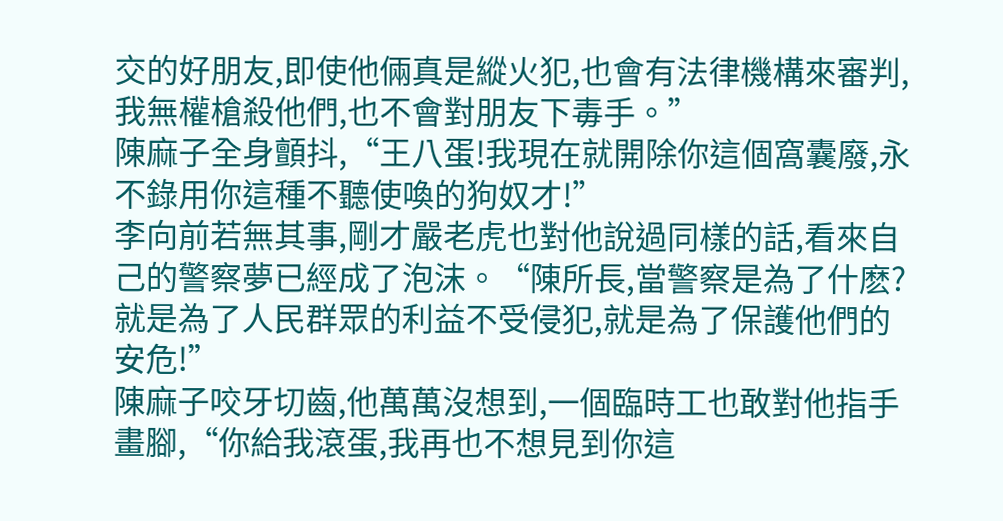交的好朋友,即使他倆真是縱火犯,也會有法律機構來審判,我無權槍殺他們,也不會對朋友下毒手。”
陳麻子全身顫抖,“王八蛋!我現在就開除你這個窩囊廢,永不錄用你這種不聽使喚的狗奴才!”
李向前若無其事,剛才嚴老虎也對他說過同樣的話,看來自己的警察夢已經成了泡沫。“陳所長,當警察是為了什麽?就是為了人民群眾的利益不受侵犯,就是為了保護他們的安危!”
陳麻子咬牙切齒,他萬萬沒想到,一個臨時工也敢對他指手畫腳,“你給我滾蛋,我再也不想見到你這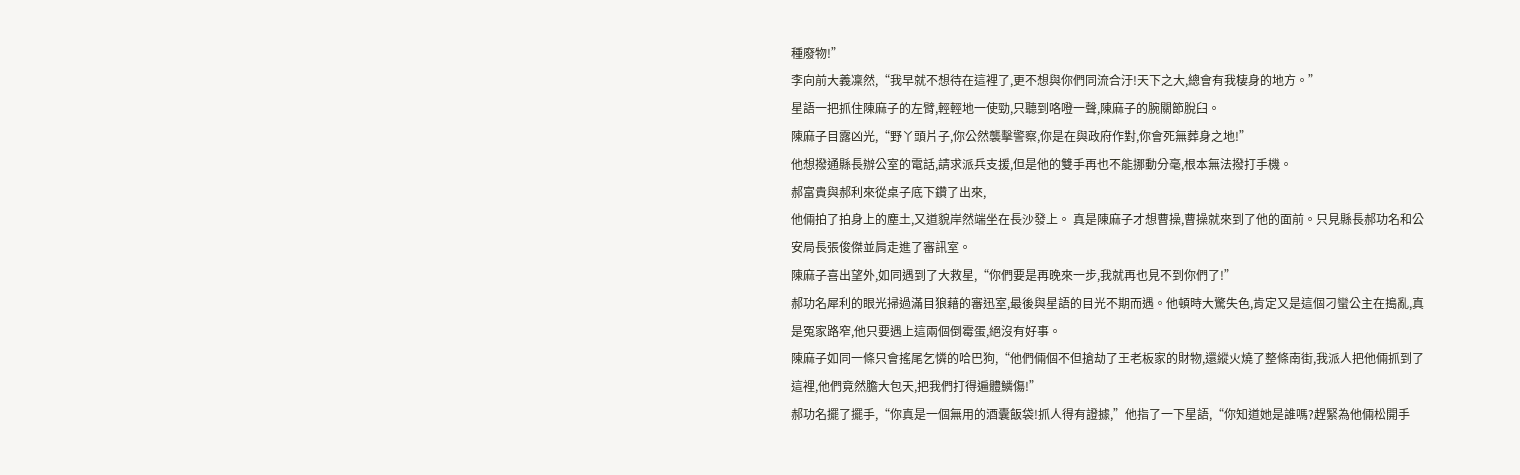種廢物!”
李向前大義凜然,“我早就不想待在這裡了,更不想與你們同流合汙!天下之大,總會有我棲身的地方。”
星語一把抓住陳麻子的左臂,輕輕地一使勁,只聽到咯噔一聲,陳麻子的腕關節脫臼。
陳麻子目露凶光,“野丫頭片子,你公然襲擊警察,你是在與政府作對,你會死無葬身之地!”
他想撥通縣長辦公室的電話,請求派兵支援,但是他的雙手再也不能挪動分毫,根本無法撥打手機。
郝富貴與郝利來從桌子底下鑽了出來,
他倆拍了拍身上的塵土,又道貌岸然端坐在長沙發上。 真是陳麻子才想曹操,曹操就來到了他的面前。只見縣長郝功名和公安局長張俊傑並肩走進了審訊室。
陳麻子喜出望外,如同遇到了大救星,“你們要是再晚來一步,我就再也見不到你們了!”
郝功名犀利的眼光掃過滿目狼藉的審迅室,最後與星語的目光不期而遇。他頓時大驚失色,肯定又是這個刁蠻公主在搗亂,真是冤家路窄,他只要遇上這兩個倒霉蛋,絕沒有好事。
陳麻子如同一條只會搖尾乞憐的哈巴狗,“他們倆個不但搶劫了王老板家的財物,還縱火燒了整條南街,我派人把他倆抓到了這裡,他們竟然膽大包天,把我們打得遍體鱗傷!”
郝功名擺了擺手,“你真是一個無用的酒囊飯袋!抓人得有證據,”他指了一下星語,“你知道她是誰嗎?趕緊為他倆松開手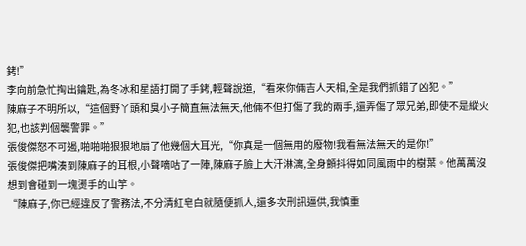銬!”
李向前急忙掏出鑰匙,為冬冰和星語打開了手銬,輕聲說道,“看來你倆吉人天相,全是我們抓錯了凶犯。”
陳麻子不明所以,“這個野丫頭和臭小子簡直無法無天,他倆不但打傷了我的兩手,還弄傷了眾兄弟,即使不是縱火犯,也該判個襲警罪。”
張俊傑怒不可遏,啪啪啪狠狠地扇了他幾個大耳光,“你真是一個無用的廢物!我看無法無天的是你!”
張俊傑把嘴湊到陳麻子的耳根,小聲嘀咕了一陣,陳麻子臉上大汗淋漓,全身顫抖得如同風雨中的樹葉。他萬萬沒想到會碰到一塊燙手的山竽。
“陳麻子,你已經違反了警務法,不分清紅皂白就隨便抓人,還多次刑訊逼供,我慎重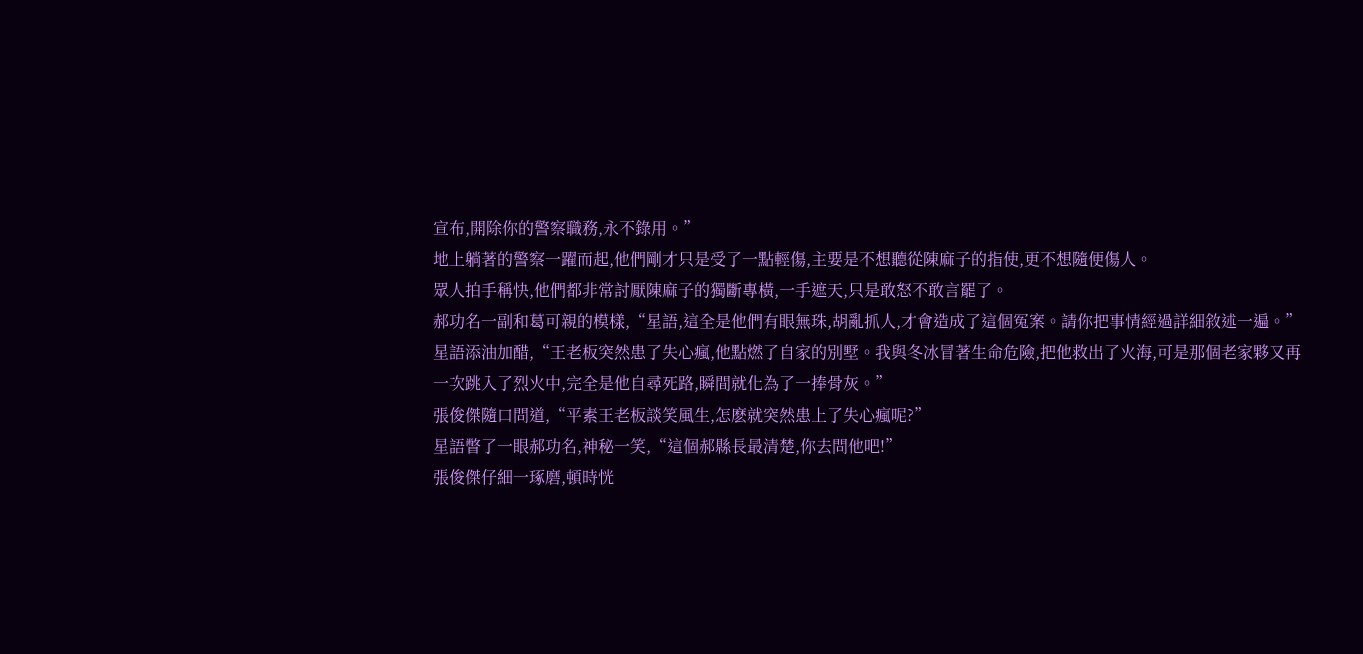宣布,開除你的警察職務,永不錄用。”
地上躺著的警察一躍而起,他們剛才只是受了一點輕傷,主要是不想聽從陳麻子的指使,更不想隨便傷人。
眾人拍手稱快,他們都非常討厭陳麻子的獨斷專橫,一手遮天,只是敢怒不敢言罷了。
郝功名一副和葛可親的模樣,“星語,這全是他們有眼無珠,胡亂抓人,才會造成了這個冤案。請你把事情經過詳細敘述一遍。”
星語添油加醋,“王老板突然患了失心瘋,他點燃了自家的別墅。我與冬冰冒著生命危險,把他救出了火海,可是那個老家夥又再一次跳入了烈火中,完全是他自尋死路,瞬間就化為了一捧骨灰。”
張俊傑隨口問道,“平素王老板談笑風生,怎麽就突然患上了失心瘋呢?”
星語瞥了一眼郝功名,神秘一笑,“這個郝縣長最清楚,你去問他吧!”
張俊傑仔細一琢磨,頓時恍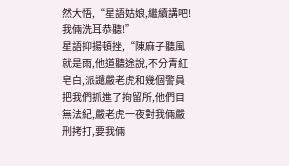然大悟,“星語姑娘,繼續講吧!我倆洗耳恭聽!”
星語抑揚頓挫,“陳麻子聽風就是雨,他道聽途說,不分青紅皂白,派譴嚴老虎和幾個警員把我們抓進了拘留所,他們目無法紀,嚴老虎一夜對我倆嚴刑拷打,要我倆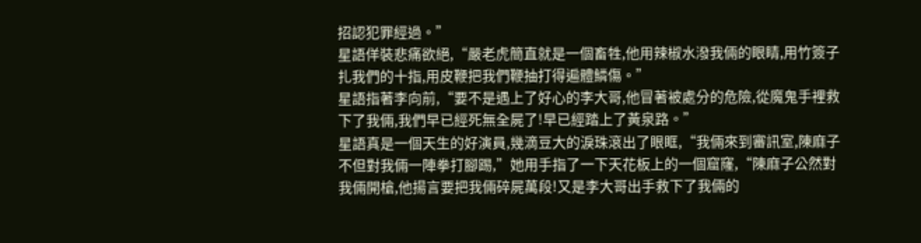招認犯罪經過。”
星語佯裝悲痛欲絕,“嚴老虎簡直就是一個畜牲,他用辣椒水潑我倆的眼睛,用竹簽子扎我們的十指,用皮鞭把我們鞭抽打得遍體鱗傷。”
星語指著李向前,“要不是遇上了好心的李大哥,他冒著被處分的危險,從魔鬼手裡救下了我倆,我們早已經死無全屍了!早已經踏上了黃泉路。”
星語真是一個天生的好演員,幾滴豆大的淚珠滾出了眼眶,“我倆來到審訊室,陳麻子不但對我倆一陣拳打腳踢,”她用手指了一下天花板上的一個窟窿,“陳麻子公然對我倆開槍,他揚言要把我倆碎屍萬段!又是李大哥出手救下了我倆的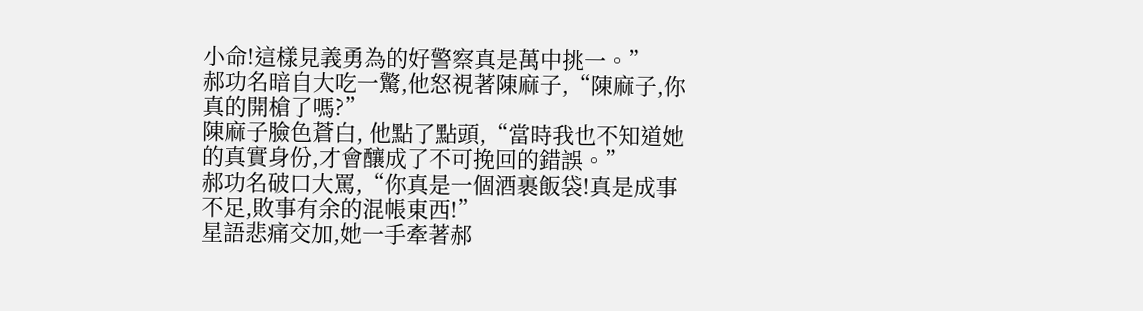小命!這樣見義勇為的好警察真是萬中挑一。”
郝功名暗自大吃一驚,他怒視著陳麻子,“陳麻子,你真的開槍了嗎?”
陳麻子臉色蒼白, 他點了點頭,“當時我也不知道她的真實身份,才會釀成了不可挽回的錯誤。”
郝功名破口大罵,“你真是一個酒裹飯袋!真是成事不足,敗事有余的混帳東西!”
星語悲痛交加,她一手牽著郝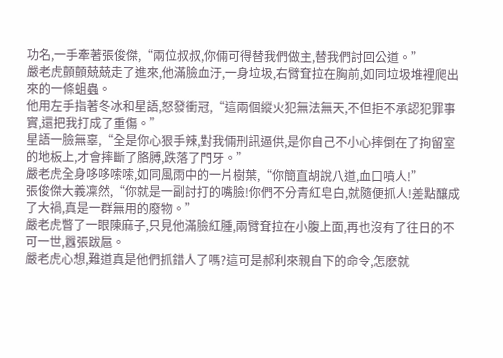功名,一手牽著張俊傑,“兩位叔叔,你倆可得替我們做主,替我們討回公道。”
嚴老虎顫顫兢兢走了進來,他滿臉血汙,一身垃圾,右臂耷拉在胸前,如同垃圾堆裡爬出來的一條蛆蟲。
他用左手指著冬冰和星語,怒發衝冠,“這兩個縱火犯無法無天,不但拒不承認犯罪事實,還把我打成了重傷。”
星語一臉無辜,“全是你心狠手辣,對我倆刑訊逼供,是你自己不小心摔倒在了拘留室的地板上,才會摔斷了胳膊,跌落了門牙。”
嚴老虎全身哆哆嗦嗦,如同風雨中的一片樹葉,“你簡直胡說八道,血口噴人!”
張俊傑大義凜然,“你就是一副討打的嘴臉!你們不分青紅皂白,就隨便抓人!差點釀成了大禍,真是一群無用的廢物。”
嚴老虎瞥了一眼陳麻子,只見他滿臉紅腫,兩臂耷拉在小腹上面,再也沒有了往日的不可一世,囂張跋扈。
嚴老虎心想,難道真是他們抓錯人了嗎?這可是郝利來親自下的命令,怎麽就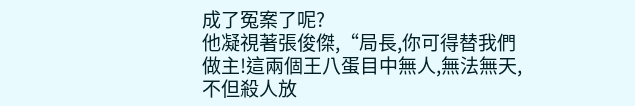成了冤案了呢?
他凝視著張俊傑,“局長,你可得替我們做主!這兩個王八蛋目中無人,無法無天,不但殺人放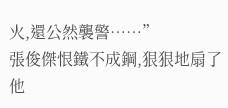火,還公然襲警……”
張俊傑恨鐵不成鋼,狠狠地扇了他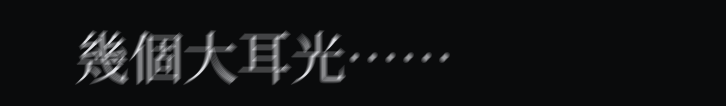幾個大耳光……